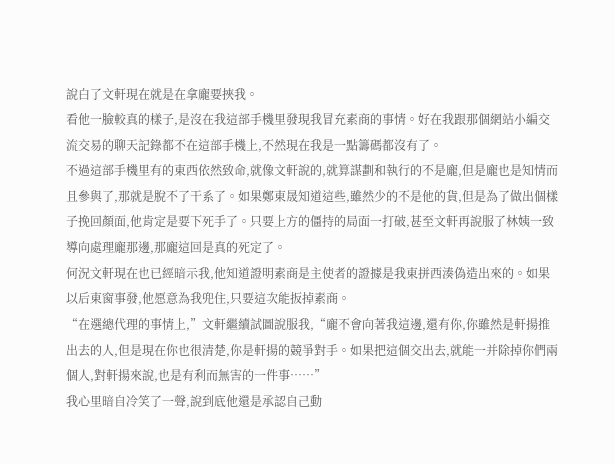說白了文軒現在就是在拿龐要挾我。
看他一臉較真的樣子,是沒在我這部手機里發現我冒充素商的事情。好在我跟那個網站小編交流交易的聊天記錄都不在這部手機上,不然現在我是一點籌碼都沒有了。
不過這部手機里有的東西依然致命,就像文軒說的,就算謀劃和執行的不是龐,但是龐也是知情而且參與了,那就是脫不了干系了。如果鄭東晟知道這些,雖然少的不是他的貨,但是為了做出個樣子挽回顏面,他肯定是要下死手了。只要上方的僵持的局面一打破,甚至文軒再說服了林姨一致導向處理龐那邊,那龐這回是真的死定了。
何況文軒現在也已經暗示我,他知道證明素商是主使者的證據是我東拼西湊偽造出來的。如果以后東窗事發,他愿意為我兜住,只要這次能扳掉素商。
“在選總代理的事情上,”文軒繼續試圖說服我,“龐不會向著我這邊,還有你,你雖然是軒揚推出去的人,但是現在你也很清楚,你是軒揚的競爭對手。如果把這個交出去,就能一并除掉你們兩個人,對軒揚來說,也是有利而無害的一件事……”
我心里暗自冷笑了一聲,說到底他還是承認自己動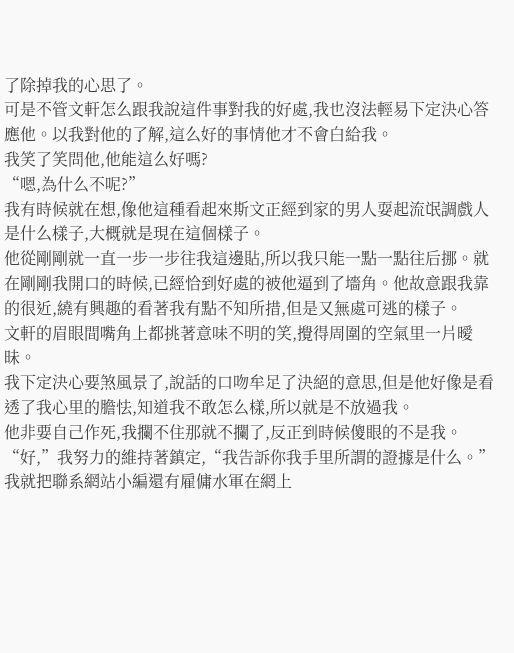了除掉我的心思了。
可是不管文軒怎么跟我說這件事對我的好處,我也沒法輕易下定決心答應他。以我對他的了解,這么好的事情他才不會白給我。
我笑了笑問他,他能這么好嗎?
“嗯,為什么不呢?”
我有時候就在想,像他這種看起來斯文正經到家的男人耍起流氓調戲人是什么樣子,大概就是現在這個樣子。
他從剛剛就一直一步一步往我這邊貼,所以我只能一點一點往后挪。就在剛剛我開口的時候,已經恰到好處的被他逼到了墻角。他故意跟我靠的很近,繞有興趣的看著我有點不知所措,但是又無處可逃的樣子。
文軒的眉眼間嘴角上都挑著意味不明的笑,攪得周圍的空氣里一片曖昧。
我下定決心要煞風景了,說話的口吻牟足了決絕的意思,但是他好像是看透了我心里的膽怯,知道我不敢怎么樣,所以就是不放過我。
他非要自己作死,我攔不住那就不攔了,反正到時候傻眼的不是我。
“好,”我努力的維持著鎮定,“我告訴你我手里所謂的證據是什么。”
我就把聯系網站小編還有雇傭水軍在網上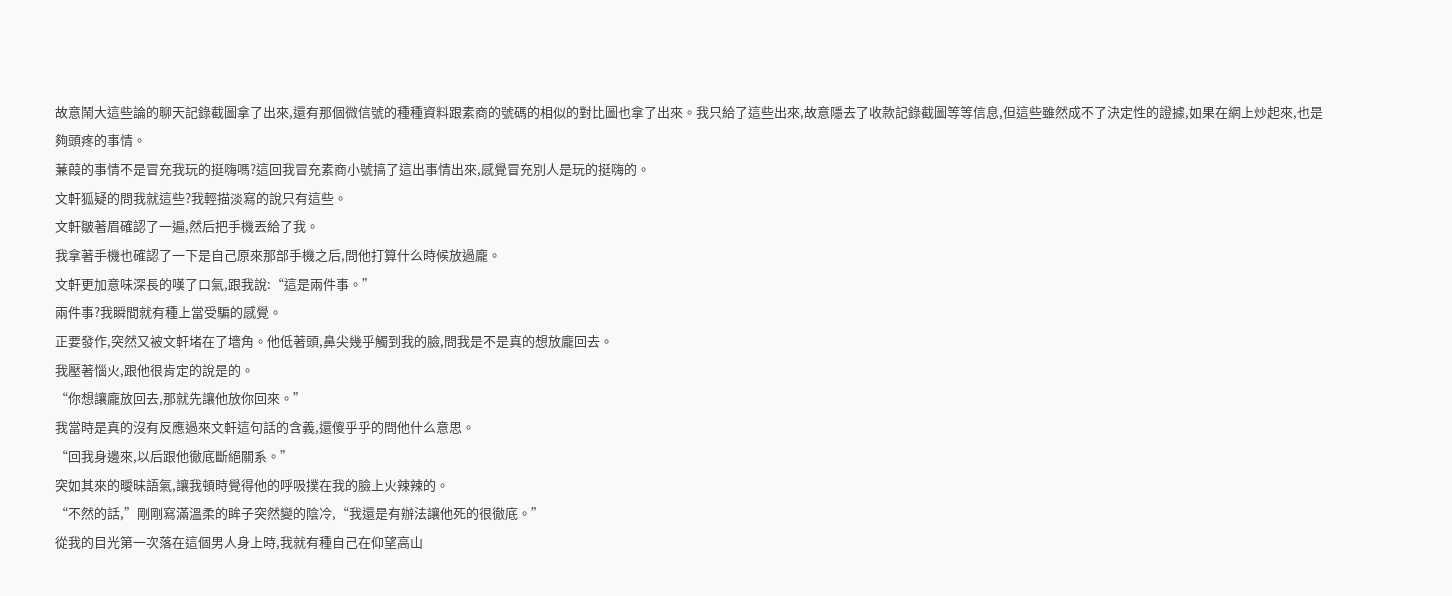故意鬧大這些論的聊天記錄截圖拿了出來,還有那個微信號的種種資料跟素商的號碼的相似的對比圖也拿了出來。我只給了這些出來,故意隱去了收款記錄截圖等等信息,但這些雖然成不了決定性的證據,如果在網上炒起來,也是夠頭疼的事情。
蒹葭的事情不是冒充我玩的挺嗨嗎?這回我冒充素商小號搞了這出事情出來,感覺冒充別人是玩的挺嗨的。
文軒狐疑的問我就這些?我輕描淡寫的說只有這些。
文軒皺著眉確認了一遍,然后把手機丟給了我。
我拿著手機也確認了一下是自己原來那部手機之后,問他打算什么時候放過龐。
文軒更加意味深長的嘆了口氣,跟我說:“這是兩件事。”
兩件事?我瞬間就有種上當受騙的感覺。
正要發作,突然又被文軒堵在了墻角。他低著頭,鼻尖幾乎觸到我的臉,問我是不是真的想放龐回去。
我壓著惱火,跟他很肯定的說是的。
“你想讓龐放回去,那就先讓他放你回來。”
我當時是真的沒有反應過來文軒這句話的含義,還傻乎乎的問他什么意思。
“回我身邊來,以后跟他徹底斷絕關系。”
突如其來的曖昧語氣,讓我頓時覺得他的呼吸撲在我的臉上火辣辣的。
“不然的話,”剛剛寫滿溫柔的眸子突然變的陰冷,“我還是有辦法讓他死的很徹底。”
從我的目光第一次落在這個男人身上時,我就有種自己在仰望高山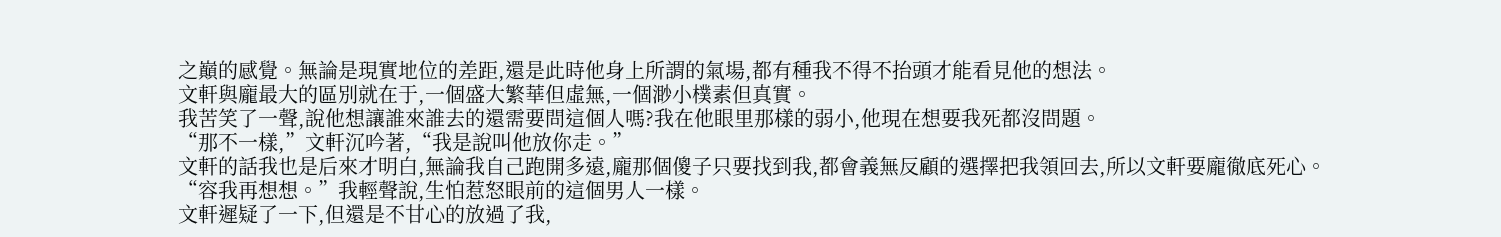之巔的感覺。無論是現實地位的差距,還是此時他身上所謂的氣場,都有種我不得不抬頭才能看見他的想法。
文軒與龐最大的區別就在于,一個盛大繁華但虛無,一個渺小樸素但真實。
我苦笑了一聲,說他想讓誰來誰去的還需要問這個人嗎?我在他眼里那樣的弱小,他現在想要我死都沒問題。
“那不一樣,”文軒沉吟著,“我是說叫他放你走。”
文軒的話我也是后來才明白,無論我自己跑開多遠,龐那個傻子只要找到我,都會義無反顧的選擇把我領回去,所以文軒要龐徹底死心。
“容我再想想。”我輕聲說,生怕惹怒眼前的這個男人一樣。
文軒遲疑了一下,但還是不甘心的放過了我,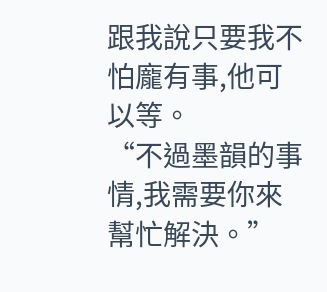跟我說只要我不怕龐有事,他可以等。
“不過墨韻的事情,我需要你來幫忙解決。”